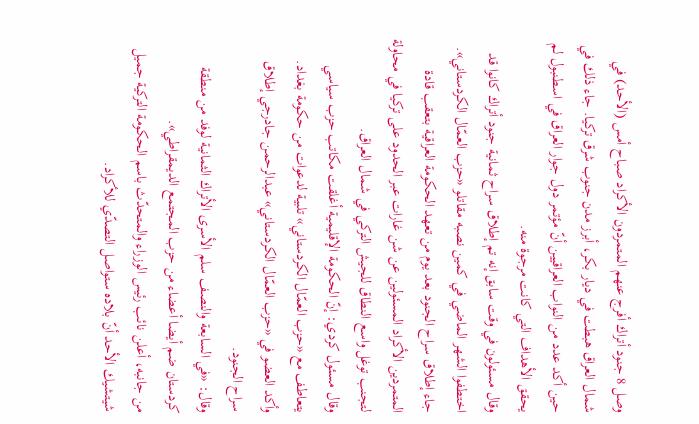وصل 8 جنود أتراك أفرج عنهم المتمردون الأكراد صباح أمس (الأحد) في شمال العراق هبطت في ديار بكر، أبرز مدن جنوب شرق تركيا. جاء ذلك في حين أكد عدد من النواب العراقيين أنّ مؤتمر دول جوار العراق في اسطنبول لم يحقق الأهداف التي كانت مرجوة منه.
وقال مسئولون في وقت سابق إنه تم إطلاق سراح ثمانية جنود أتراك كانوا قد اختطفوا الشهر الماضي في كمين نصبه مقاتلو «حزب العمّال الكردستاني». جاء إطلاق سراح الجنود بعد يوم من تعهد الحكومة العراقية بتعقب قادة المتمردين الأكراد المسئولين عن شن غارات عبر الحدود على تركيا في محاولة لتجنب توغل واسع النطاق للجيش التركي في شمال العراق.
وقال مسئول كردي: إنّ الحكومة الإقليمية أغلقت مكاتب حزب سياسي يتعاطف مع «حزب العمّال الكردستاني» تلبية لدعوات من حكومة بغداد. وأكد العضو في «حزب العمّال الكردستاني» عبدالرحمن جادرجي إطلاق سراح الجنود.
وقال: «في السابعة والنصف سلم الأسرى الأتراك الثمانية لوفد من منطقة كردستان ضم أيضا أعضاء من حزب المجتمع الديمقراطي».
من جانبه، أعلن نائب رئيس الوزراء والمتحدّث باسم الحكومة التركية جميل شيتشيك الأحد أنّ بلاده ستواصل التصدّي للأكراد.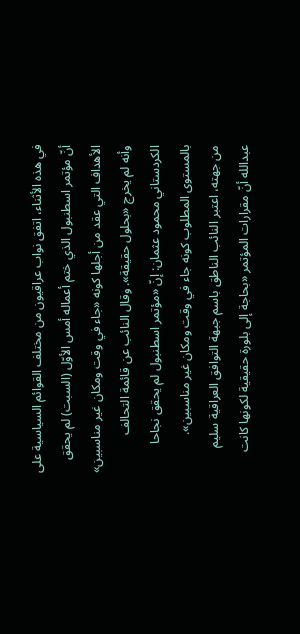في هذه الأثناء، اتفق نواب عراقيون من مختلف القوائم السياسية على أنّ مؤتمر اسطنبول الذي ختم أعماله أمس الأوّل (السبت) لم يحقق الأهداف التي عقد من أجلها كونه «جاء في وقت ومكان غير مناسبين» وأنه لم يخرج «بحلول حقيقة». وقال النائب عن قائمة التحالف الكردستاني محمود عثمان: إنّ «مؤتمر اسطنبول لم يحقق نجاحا بالمستوى المطلوب كونه جاء في وقت ومكان غير مناسبين».
من جهته، اعتبر النائب الناطق باسم جبهة التوافق العراقية سليم عبدالله أنّ مقرارات المؤتمر «بحاجة إلى بلورة حقيقية لكونها كانت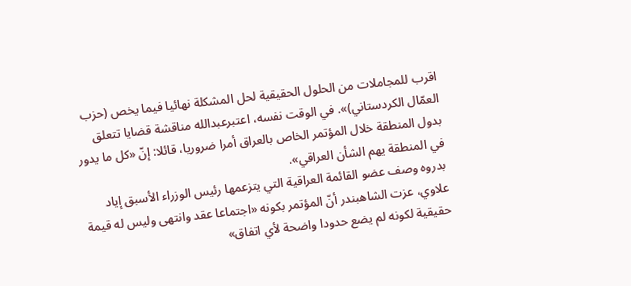اقرب للمجاملات من الحلول الحقيقية لحل المشكلة نهائيا فيما يخص (حزب العمّال الكردستاني)». في الوقت نفسه، اعتبرعبدالله مناقشة قضايا تتعلق بدول المنطقة خلال المؤتمر الخاص بالعراق أمرا ضروريا، قائلا: إنّ «كل ما يدور في المنطقة يهم الشأن العراقي».
بدروه وصف عضو القائمة العراقية التي يتزعمها رئيس الوزراء الأسبق إياد علاوي، عزت الشاهبندر أنّ المؤتمر بكونه «اجتماعا عقد وانتهى وليس له قيمة حقيقية لكونه لم يضع حدودا واضحة لأي اتفاق»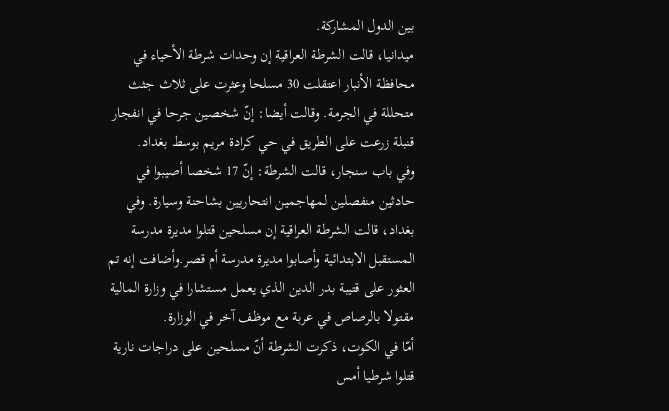بين الدول المشاركة.
ميدانيا، قالت الشرطة العراقية إن وحدات شرطة الأحياء في محافظة الأنبار اعتقلت 30 مسلحا وعثرت على ثلاث جثث متحللة في الجرمة. وقالت أيضا: إنّ شخصين جرحا في انفجار قنبلة زرعت على الطريق في حي كرادة مريم بوسط بغداد.
وفي باب سنجار، قالت الشرطة: إنّ 17 شخصا أصيبوا في حادثين منفصلين لمهاجمين انتحاريين بشاحنة وسيارة. وفي بغداد، قالت الشرطة العراقية إن مسلحين قتلوا مديرة مدرسة المستقبل الابتدائية وأصابوا مديرة مدرسة أم قصر.وأضافت إنه تم العثور على قتيبة بدر الدين الذي يعمل مستشارا في وزارة المالية مقتولا بالرصاص في عربة مع موظف آخر في الوزارة.
أمّا في الكوت، ذكرت الشرطة أنّ مسلحين على دراجات نارية قتلوا شرطيا أمس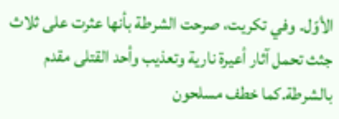الأوّل. وفي تكريت، صرحت الشرطة بأنها عثرت على ثلاث جثث تحمل آثار أعيرة نارية وتعذيب وأحد القتلى مقدم بالشرطة.كما خطف مسلحون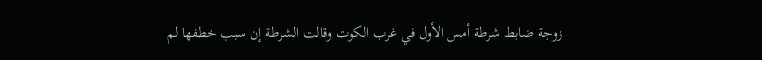زوجة ضابط شرطة أمس الأول في غرب الكوت وقالت الشرطة إن سبب خطفها لم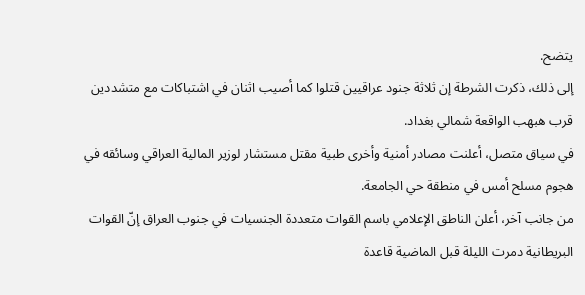يتضح.
إلى ذلك، ذكرت الشرطة إن ثلاثة جنود عراقيين قتلوا كما أصيب اثنان في اشتباكات مع متشددين قرب هبهب الواقعة شمالي بغداد.
في سياق متصل، أعلنت مصادر أمنية وأخرى طبية مقتل مستشار لوزير المالية العراقي وسائقه في هجوم مسلح أمس في منطقة حي الجامعة.
من جانب آخر، أعلن الناطق الإعلامي باسم القوات متعددة الجنسيات في جنوب العراق إنّ القوات البريطانية دمرت الليلة قبل الماضية قاعدة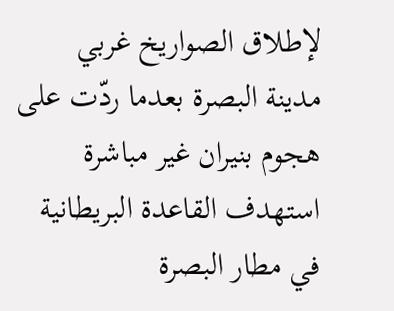لإطلاق الصواريخ غربي مدينة البصرة بعدما ردّت على هجوم بنيران غير مباشرة استهدف القاعدة البريطانية في مطار البصرة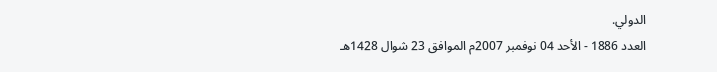الدولي.
العدد 1886 - الأحد 04 نوفمبر 2007م الموافق 23 شوال 1428هـ